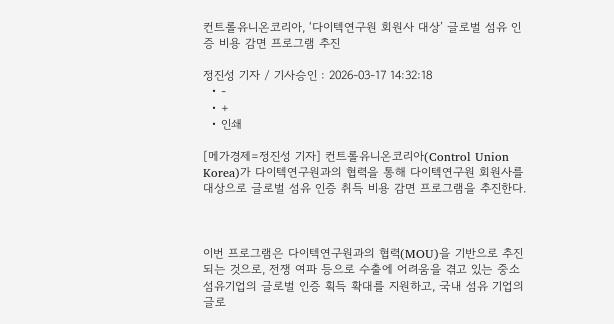컨트롤유니온코리아, ‘다이텍연구원 회원사 대상’ 글로벌 섬유 인증 비용 감면 프로그램 추진

정진성 기자 / 기사승인 : 2026-03-17 14:32:18
  • -
  • +
  • 인쇄

[메가경제=정진성 기자] 컨트롤유니온코리아(Control Union Korea)가 다이텍연구원과의 협력을 통해 다이텍연구원 회원사를 대상으로 글로벌 섬유 인증 취득 비용 감면 프로그램을 추진한다.



이번 프로그램은 다이텍연구원과의 협력(MOU)을 기반으로 추진되는 것으로, 전쟁 여파 등으로 수출에 어려움을 겪고 있는 중소 섬유기업의 글로벌 인증 획득 확대를 지원하고, 국내 섬유 기업의 글로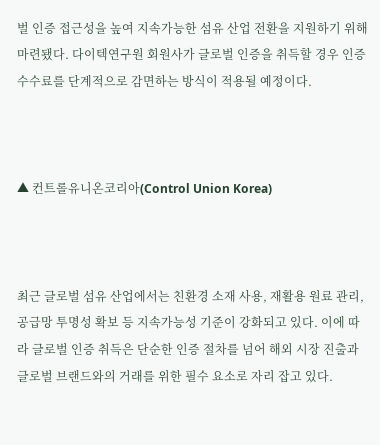벌 인증 접근성을 높여 지속가능한 섬유 산업 전환을 지원하기 위해 마련됐다. 다이텍연구원 회원사가 글로벌 인증을 취득할 경우 인증 수수료를 단계적으로 감면하는 방식이 적용될 예정이다.



▲ 컨트롤유니온코리아(Control Union Korea)



최근 글로벌 섬유 산업에서는 친환경 소재 사용, 재활용 원료 관리, 공급망 투명성 확보 등 지속가능성 기준이 강화되고 있다. 이에 따라 글로벌 인증 취득은 단순한 인증 절차를 넘어 해외 시장 진출과 글로벌 브랜드와의 거래를 위한 필수 요소로 자리 잡고 있다.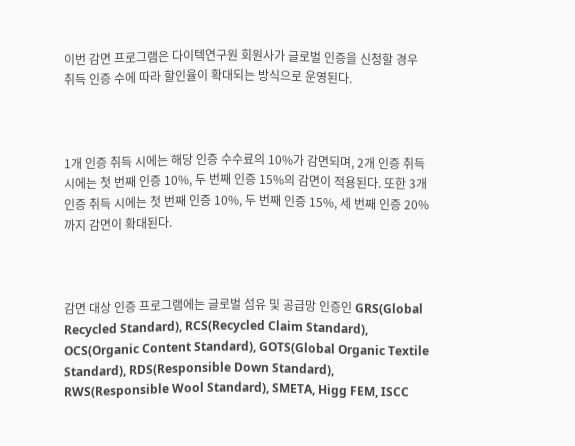이번 감면 프로그램은 다이텍연구원 회원사가 글로벌 인증을 신청할 경우 취득 인증 수에 따라 할인율이 확대되는 방식으로 운영된다.



1개 인증 취득 시에는 해당 인증 수수료의 10%가 감면되며, 2개 인증 취득 시에는 첫 번째 인증 10%, 두 번째 인증 15%의 감면이 적용된다. 또한 3개 인증 취득 시에는 첫 번째 인증 10%, 두 번째 인증 15%, 세 번째 인증 20%까지 감면이 확대된다.



감면 대상 인증 프로그램에는 글로벌 섬유 및 공급망 인증인 GRS(Global Recycled Standard), RCS(Recycled Claim Standard), OCS(Organic Content Standard), GOTS(Global Organic Textile Standard), RDS(Responsible Down Standard), RWS(Responsible Wool Standard), SMETA, Higg FEM, ISCC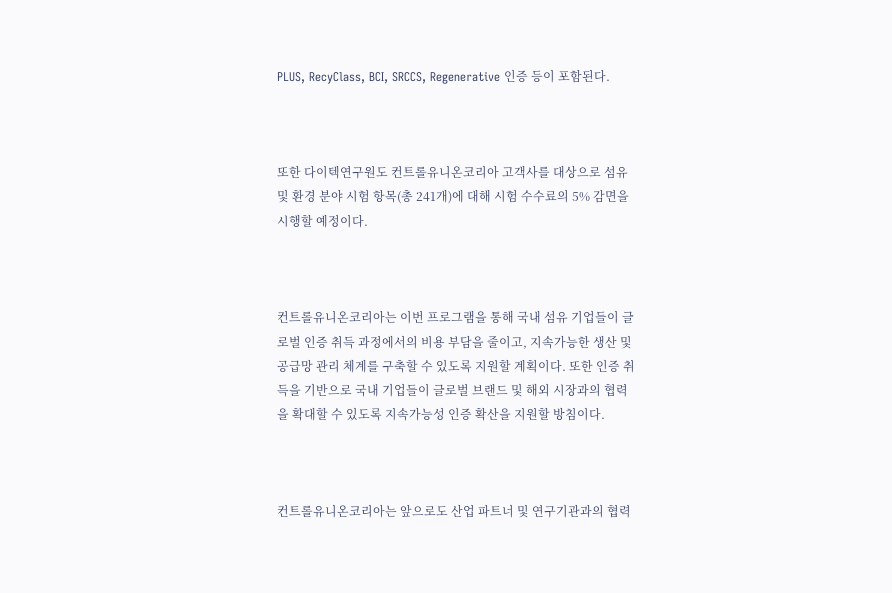PLUS, RecyClass, BCI, SRCCS, Regenerative 인증 등이 포함된다.



또한 다이텍연구원도 컨트롤유니온코리아 고객사를 대상으로 섬유 및 환경 분야 시험 항목(총 241개)에 대해 시험 수수료의 5% 감면을 시행할 예정이다.



컨트롤유니온코리아는 이번 프로그램을 통해 국내 섬유 기업들이 글로벌 인증 취득 과정에서의 비용 부담을 줄이고, 지속가능한 생산 및 공급망 관리 체계를 구축할 수 있도록 지원할 계획이다. 또한 인증 취득을 기반으로 국내 기업들이 글로벌 브랜드 및 해외 시장과의 협력을 확대할 수 있도록 지속가능성 인증 확산을 지원할 방침이다.



컨트롤유니온코리아는 앞으로도 산업 파트너 및 연구기관과의 협력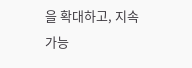을 확대하고, 지속가능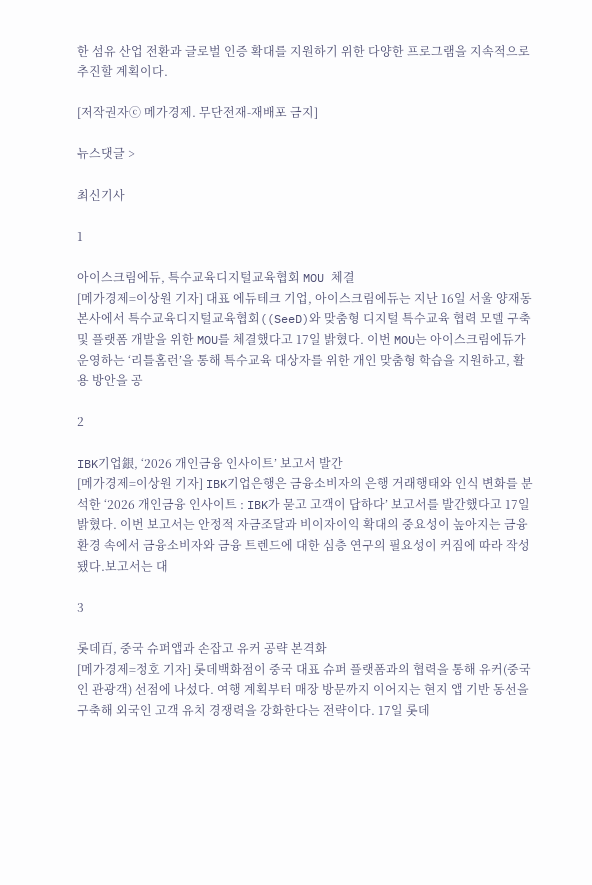한 섬유 산업 전환과 글로벌 인증 확대를 지원하기 위한 다양한 프로그램을 지속적으로 추진할 계획이다.

[저작권자ⓒ 메가경제. 무단전재-재배포 금지]

뉴스댓글 >

최신기사

1

아이스크림에듀, 특수교육디지털교육협회 MOU 체결
[메가경제=이상원 기자] 대표 에듀테크 기업, 아이스크림에듀는 지난 16일 서울 양재동 본사에서 특수교육디지털교육협회((SeeD)와 맞춤형 디지털 특수교육 협력 모델 구축 및 플랫폼 개발을 위한 MOU를 체결했다고 17일 밝혔다. 이번 MOU는 아이스크림에듀가 운영하는 ‘리틀홈런’을 통해 특수교육 대상자를 위한 개인 맞춤형 학습을 지원하고, 활용 방안을 공

2

IBK기업銀, ‘2026 개인금융 인사이트’ 보고서 발간
[메가경제=이상원 기자] IBK기업은행은 금융소비자의 은행 거래행태와 인식 변화를 분석한 ‘2026 개인금융 인사이트 : IBK가 묻고 고객이 답하다’ 보고서를 발간했다고 17일 밝혔다. 이번 보고서는 안정적 자금조달과 비이자이익 확대의 중요성이 높아지는 금융환경 속에서 금융소비자와 금융 트렌드에 대한 심층 연구의 필요성이 커짐에 따라 작성됐다.보고서는 대

3

롯데百, 중국 슈퍼앱과 손잡고 유커 공략 본격화
[메가경제=정호 기자] 롯데백화점이 중국 대표 슈퍼 플랫폼과의 협력을 통해 유커(중국인 관광객) 선점에 나섰다. 여행 계획부터 매장 방문까지 이어지는 현지 앱 기반 동선을 구축해 외국인 고객 유치 경쟁력을 강화한다는 전략이다. 17일 롯데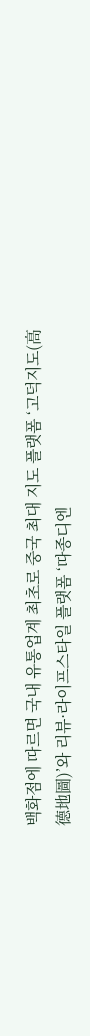백화점에 따르면 국내 유통업계 최초로 중국 최대 지도 플랫폼 ‘고덕지도(高德地圖)’와 리뷰·라이프스타일 플랫폼 ‘따종디엔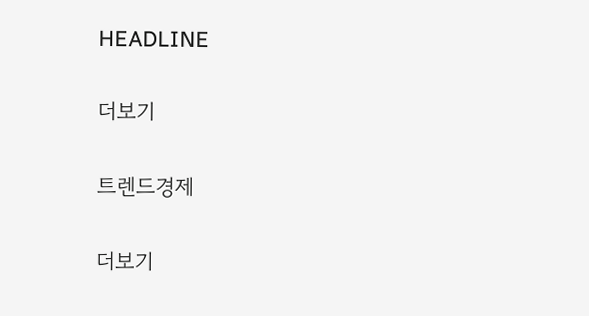HEADLINE

더보기

트렌드경제

더보기